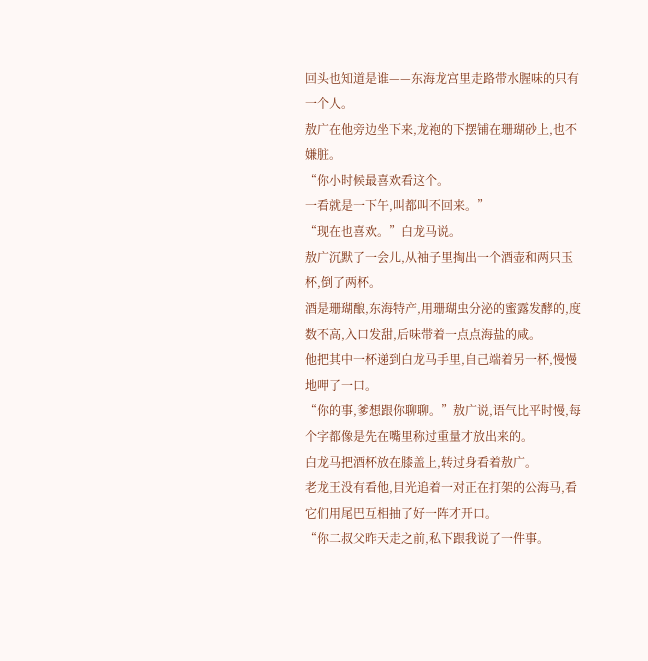回头也知道是谁——东海龙宫里走路带水腥味的只有一个人。
敖广在他旁边坐下来,龙袍的下摆铺在珊瑚砂上,也不嫌脏。
“你小时候最喜欢看这个。
一看就是一下午,叫都叫不回来。”
“现在也喜欢。”白龙马说。
敖广沉默了一会儿,从袖子里掏出一个酒壶和两只玉杯,倒了两杯。
酒是珊瑚酿,东海特产,用珊瑚虫分泌的蜜露发酵的,度数不高,入口发甜,后味带着一点点海盐的咸。
他把其中一杯递到白龙马手里,自己端着另一杯,慢慢地呷了一口。
“你的事,爹想跟你聊聊。”敖广说,语气比平时慢,每个字都像是先在嘴里称过重量才放出来的。
白龙马把酒杯放在膝盖上,转过身看着敖广。
老龙王没有看他,目光追着一对正在打架的公海马,看它们用尾巴互相抽了好一阵才开口。
“你二叔父昨天走之前,私下跟我说了一件事。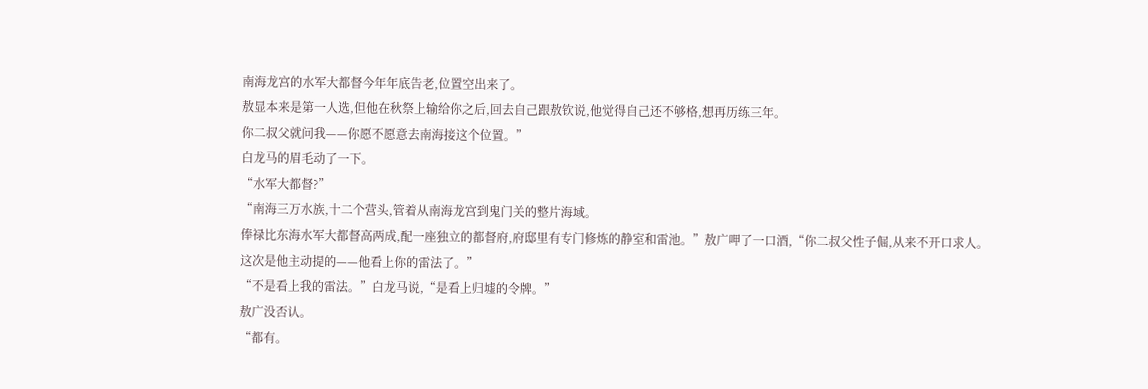南海龙宫的水军大都督今年年底告老,位置空出来了。
敖显本来是第一人选,但他在秋祭上输给你之后,回去自己跟敖钦说,他觉得自己还不够格,想再历练三年。
你二叔父就问我——你愿不愿意去南海接这个位置。”
白龙马的眉毛动了一下。
“水军大都督?”
“南海三万水族,十二个营头,管着从南海龙宫到鬼门关的整片海域。
俸禄比东海水军大都督高两成,配一座独立的都督府,府邸里有专门修炼的静室和雷池。”敖广呷了一口酒,“你二叔父性子倔,从来不开口求人。
这次是他主动提的——他看上你的雷法了。”
“不是看上我的雷法。”白龙马说,“是看上归墟的令牌。”
敖广没否认。
“都有。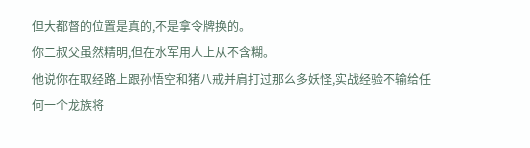但大都督的位置是真的,不是拿令牌换的。
你二叔父虽然精明,但在水军用人上从不含糊。
他说你在取经路上跟孙悟空和猪八戒并肩打过那么多妖怪,实战经验不输给任何一个龙族将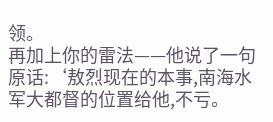领。
再加上你的雷法——他说了一句原话:‘敖烈现在的本事,南海水军大都督的位置给他,不亏。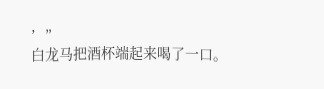’”
白龙马把酒杯端起来喝了一口。